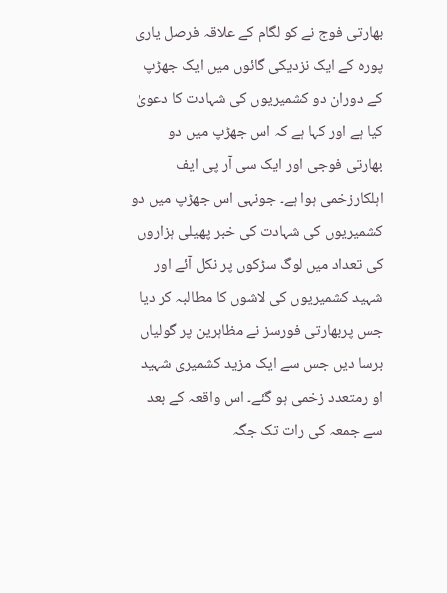بھارتی فوج نے کو لگام کے علاقہ فرصل یاری پورہ کے ایک نزدیکی گائوں میں ایک جھڑپ کے دوران دو کشمیریوں کی شہادت کا دعویٰ کیا ہے اور کہا ہے کہ اس جھڑپ میں دو بھارتی فوجی اور ایک سی آر پی ایف اہلکارزخمی ہوا ہے۔ جونہی اس جھڑپ میں دو کشمیریوں کی شہادت کی خبر پھیلی ہزاروں کی تعداد میں لوگ سڑکوں پر نکل آئے اور شہید کشمیریوں کی لاشوں کا مطالبہ کر دیا جس پربھارتی فورسز نے مظاہرین پر گولیاں برسا دیں جس سے ایک مزید کشمیری شہید او رمتعدد زخمی ہو گئے۔ اس واقعہ کے بعد سے جمعہ کی رات تک جگہ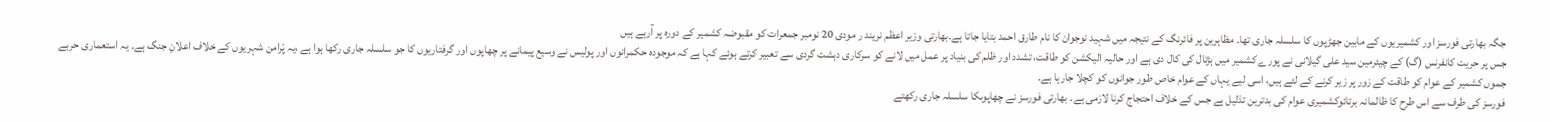جگہ بھارتی فورسز اور کشمیریوں کے مابین جھڑپوں کا سلسلہ جاری تھا۔ مظاہرین پر فائرنگ کے نتیجہ میں شہید نوجوان کا نام طارق احمد بتایا جاتا ہے۔بھارتی وزیر اعظم نریند ر مودی 20 نومبر جمعرات کو مقبوضہ کشمیر کے دورہ پر آرہے ہیں
جس پر حریت کانفرنس (گ) کے چیئرمین سید علی گیلانی نے پورے کشمیر میں ہڑتال کی کال دی ہے اور حالیہ الیکشن کو طاقت، تشدد اور ظلم کی بنیاد پر عمل میں لانے کو سرکاری دہشت گردی سے تعبیر کرتے ہوئے کہا ہے کہ موجودہ حکمرانوں اور پولیس نے وسیع پیمانے پر چھاپوں اور گرفتاریوں کا جو سلسلہ جاری رکھا ہوا ہے ،یہ پْرامن شہریوں کے خلاف اعلانِ جنگ ہے۔ یہ استعماری حربے جموں کشمیر کے عوام کو طاقت کے زور پر زیر کرنے کے لئے ہیں، اسی لیے یہاں کے عوام خاص طور جوانوں کو کچلا جارہا ہے۔
فورسز کی طرف سے اس طرح کا ظالمانہ برتائوکشمیری عوام کی بدترین تذلیل ہے جس کے خلاف احتجاج کرنا لازمی ہے۔ بھارتی فورسز نے چھاپوںکا سلسلہ جاری رکھتے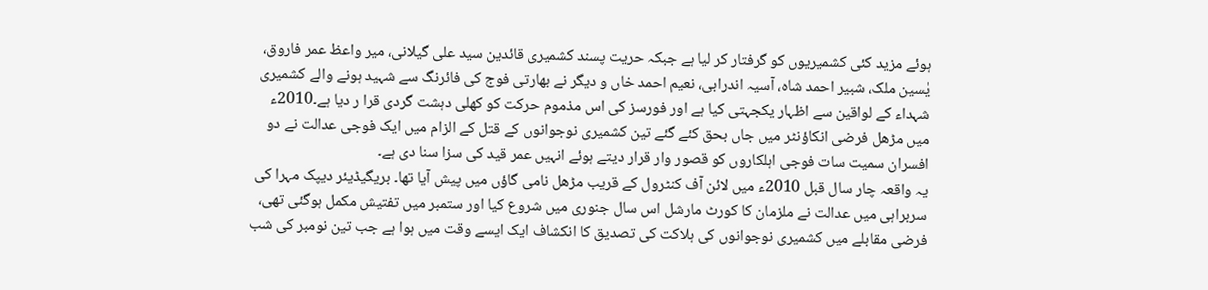ہوئے مزید کئی کشمیریوں کو گرفتار کر لیا ہے جبکہ حریت پسند کشمیری قائدین سید علی گیلانی، میر واعظ عمر فاروق، یٰسین ملک، شبیر احمد شاہ، آسیہ اندرابی، نعیم احمد خاں و دیگر نے بھارتی فوج کی فائرنگ سے شہید ہونے والے کشمیری شہداء کے لواقین سے اظہار یکجہتی کیا ہے اور فورسز کی اس مذموم حرکت کو کھلی دہشت گردی قرا ر دیا ہے۔2010ء میں مڑھل فرضی انکاؤنٹر میں جاں بحق کئے گئے تین کشمیری نوجوانوں کے قتل کے الزام میں ایک فوجی عدالت نے دو افسران سمیت سات فوجی اہلکاروں کو قصور وار قرار دیتے ہوئے انہیں عمر قید کی سزا سنا دی ہے۔
یہ واقعہ چار سال قبل 2010ء میں لائن آف کنٹرول کے قریب مڑھل نامی گاؤں میں پیش آیا تھا۔ بریگیڈیئر دیپک مہرا کی سربراہی میں عدالت نے ملزمان کا کورٹ مارشل اس سال جنوری میں شروع کیا اور ستمبر میں تفتیش مکمل ہوگئی تھی، فرضی مقابلے میں کشمیری نوجوانوں کی ہلاکت کی تصدیق کا انکشاف ایک ایسے وقت میں ہوا ہے جب تین نومبر کی شب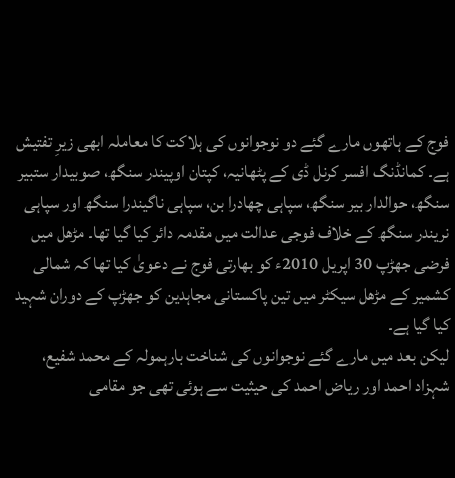فوج کے ہاتھوں مارے گئے دو نوجوانوں کی ہلاکت کا معاملہ ابھی زیرِ تفتیش ہے۔ کمانڈنگ افسر کرنل ڈی کے پٹھانیہ، کپتان اوپیندر سنگھ، صوبیدار ستبیر سنگھ، حوالدار بیر سنگھ، سپاہی چھادرا بن، سپاہی ناگیندرا سنگھ اور سپاہی نریندر سنگھ کے خلاف فوجی عدالت میں مقدمہ دائر کیا گیا تھا۔ مڑھل میں فرضی جھڑپ 30 اپریل 2010ء کو بھارتی فوج نے دعویٰ کیا تھا کہ شمالی کشمیر کے مڑھل سیکٹر میں تین پاکستانی مجاہدین کو جھڑپ کے دوران شہید کیا گیا ہے۔
لیکن بعد میں مارے گئے نوجوانوں کی شناخت بارہمولہ کے محمد شفیع، شہزاد احمد اور ریاض احمد کی حیثیت سے ہوئی تھی جو مقامی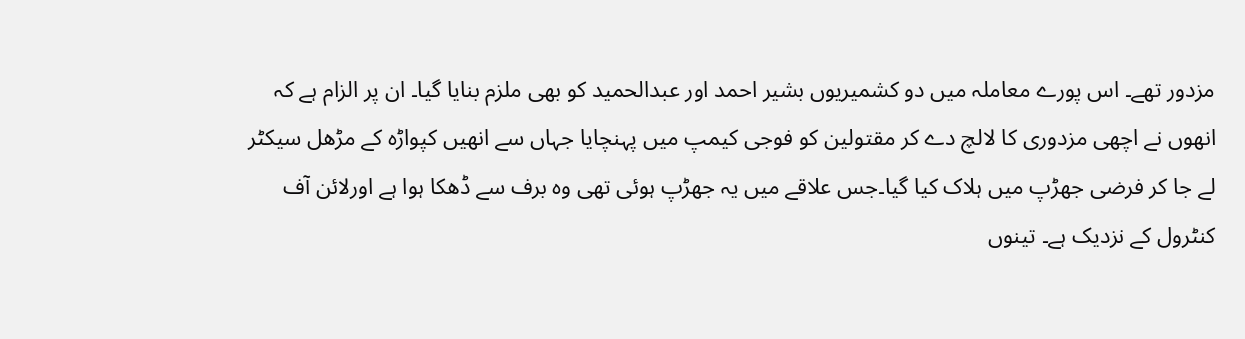مزدور تھے۔ اس پورے معاملہ میں دو کشمیریوں بشیر احمد اور عبدالحمید کو بھی ملزم بنایا گیا۔ ان پر الزام ہے کہ انھوں نے اچھی مزدوری کا لالچ دے کر مقتولین کو فوجی کیمپ میں پہنچایا جہاں سے انھیں کپواڑہ کے مڑھل سیکٹر لے جا کر فرضی جھڑپ میں ہلاک کیا گیا۔جس علاقے میں یہ جھڑپ ہوئی تھی وہ برف سے ڈھکا ہوا ہے اورلائن آف کنٹرول کے نزدیک ہے۔ تینوں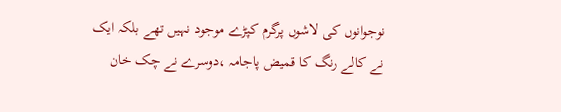نوجوانوں کی لاشوں پرگرم کپڑے موجود نہیں تھے بلکہ ایک نے کالے رنگ کا قمیض پاجامہ ،دوسرے نے چک خان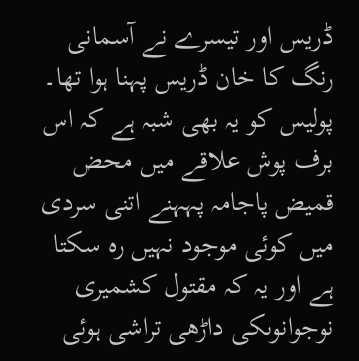ڈریس اور تیسرے نے آسمانی رنگ کا خان ڈریس پہنا ہوا تھا۔ پولیس کو یہ بھی شبہ ہے کہ اس برف پوش علاقے میں محض قمیض پاجامہ پہہنے اتنی سردی میں کوئی موجود نہیں رہ سکتا ہے اور یہ کہ مقتول کشمیری نوجوانوںکی داڑھی تراشی ہوئی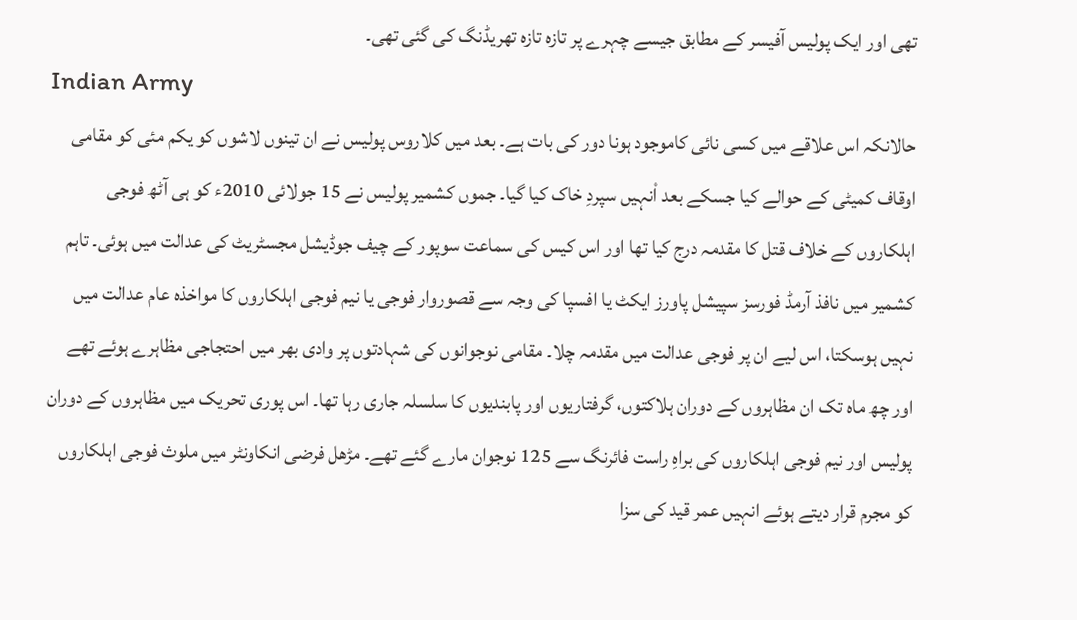تھی اور ایک پولیس آفیسر کے مطابق جیسے چہرے پر تازہ تازہ تھریڈنگ کی گئی تھی۔
Indian Army
حالانکہ اس علاقے میں کسی نائی کاموجود ہونا دور کی بات ہے۔ بعد میں کلاروس پولیس نے ان تینوں لاشوں کو یکم مئی کو مقامی اوقاف کمیٹی کے حوالے کیا جسکے بعد اْنہیں سپردِ خاک کیا گیا۔ جموں کشمیر پولیس نے 15 جولائی 2010ء کو ہی آٹھ فوجی اہلکاروں کے خلاف قتل کا مقدمہ درج کیا تھا اور اس کیس کی سماعت سوپور کے چیف جوڈیشل مجسٹریٹ کی عدالت میں ہوئی۔ تاہم کشمیر میں نافذ آرمڈ فورسز سپیشل پاورز ایکٹ یا افسپا کی وجہ سے قصوروار فوجی یا نیم فوجی اہلکاروں کا مواخذہ عام عدالت میں نہیں ہوسکتا، اس لیے ان پر فوجی عدالت میں مقدمہ چلا۔ مقامی نوجوانوں کی شہادتوں پر وادی بھر میں احتجاجی مظاہرے ہوئے تھے
اور چھ ماہ تک ان مظاہروں کے دوران ہلاکتوں، گرفتاریوں اور پابندیوں کا سلسلہ جاری رہا تھا۔ اس پوری تحریک میں مظاہروں کے دوران پولیس اور نیم فوجی اہلکاروں کی براہِ راست فائرنگ سے 125 نوجوان مارے گئے تھے۔ مڑھل فرضی انکاونٹر میں ملوث فوجی اہلکاروں کو مجرم قرار دیتے ہوئے انہیں عمر قید کی سزا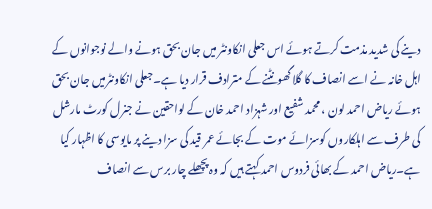دینے کی شدید مذمت کرتے ہوئے اس جعلی انکاونٹر میں جان بحق ہونے والے نوجوانوں کے اہل خانہ نے اسے انصاف کا گلا گھونٹنے کے مترادف قرار دیا ہے۔جعلی انکاونٹرمیں جان بحق ہوئے ریاض احمد لون ، محمد شفیع اور شہزاد احمد خان کے لواحقین نے جنرل کورٹ مارشل کی طرف سے اہلکاروں کوسزائے موت کے بجائے عمر قید کی سزا دینے پر مایوسی کا اظہار کیا ہے۔ریاض احمد کے بھائی فردوس احمد کہتے ہیں کہ وہ پچھلے چار برس سے انصاف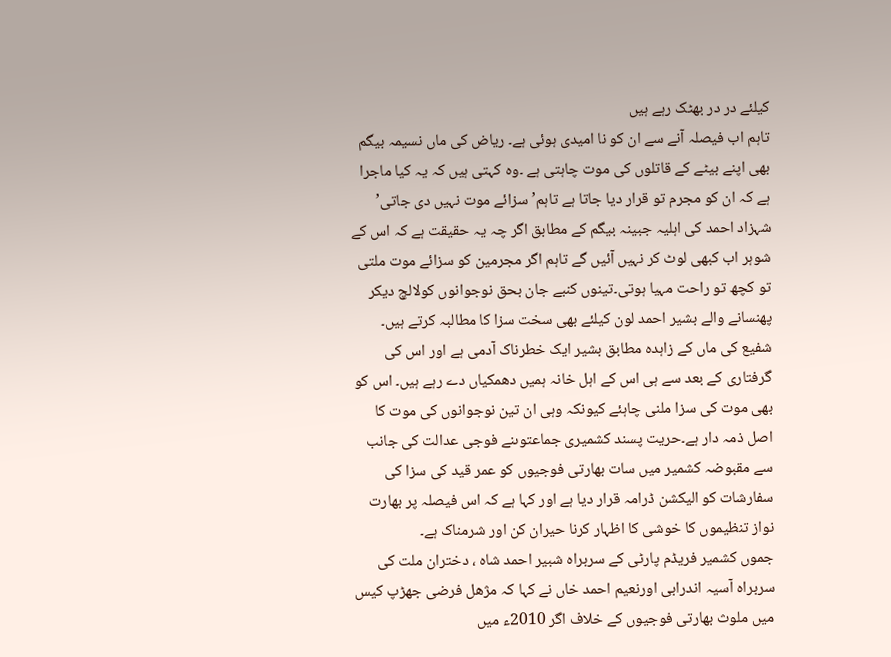کیلئے در در بھٹک رہے ہیں
تاہم اب فیصلہ آنے سے ان کو نا امیدی ہوئی ہے۔ ریاض کی ماں نسیمہ بیگم بھی اپنے بیٹے کے قاتلوں کی موت چاہتی ہے ۔وہ کہتی ہیں کہ یہ کیا ماجرا ہے کہ ان کو مجرم تو قرار دیا جاتا ہے تاہم’ سزائے موت نہیں دی جاتی’ شہزاد احمد کی اہلیہ جبینہ بیگم کے مطابق اگر چہ یہ حقیقت ہے کہ اس کے شوہر اب کبھی لوٹ کر نہیں آئیں گے تاہم اگر مجرمین کو سزائے موت ملتی تو کچھ تو راحت مہیا ہوتی۔تینوں کنبے جان بحق نوجوانوں کولالچ دیکر پھنسانے والے بشیر احمد لون کیلئے بھی سخت سزا کا مطالبہ کرتے ہیں۔ شفیع کی ماں کے زاہدہ مطابق بشیر ایک خطرناک آدمی ہے اور اس کی گرفتاری کے بعد سے ہی اس کے اہل خانہ ہمیں دھمکیاں دے رہے ہیں۔ اس کو بھی موت کی سزا ملنی چاہئے کیونکہ وہی ان تین نوجوانوں کی موت کا اصل ذمہ دار ہے۔حریت پسند کشمیری جماعتوںنے فوجی عدالت کی جانب سے مقبوضہ کشمیر میں سات بھارتی فوجیوں کو عمر قید کی سزا کی سفارشات کو الیکشن ڈرامہ قرار دیا ہے اور کہا ہے کہ اس فیصلہ پر بھارت نواز تنظیموں کا خوشی کا اظہار کرنا حیران کن اور شرمناک ہے۔
جموں کشمیر فریڈم پارٹی کے سربراہ شبیر احمد شاہ ، دختران ملت کی سربراہ آسیہ اندرابی اورنعیم احمد خاں نے کہا کہ مژھل فرضی جھڑپ کیس میں ملوث بھارتی فوجیوں کے خلاف اگر 2010ء میں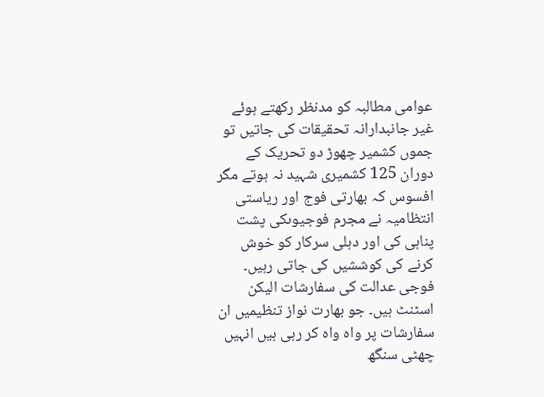عوامی مطالبہ کو مدنظر رکھتے ہوئے غیر جانبدارانہ تحقیقات کی جاتیں تو جموں کشمیر چھوڑ دو تحریک کے دوران 125 کشمیری شہید نہ ہوتے مگر افسوس کہ بھارتی فوج اور ریاستی انتظامیہ نے مجرم فوجیوںکی پشت پناہی کی اور دہلی سرکار کو خوش کرنے کی کوششیں کی جاتی رہیں۔ فوجی عدالت کی سفارشات الیکن اسٹنٹ ہیں۔ جو بھارت نواز تنظیمیں ان سفارشات پر واہ واہ کر رہی ہیں انہیں چھٹی سنگھ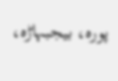پورہ، بیجبہاڑہ،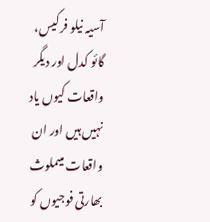آسیہ نیلو فر کیس، گائو کدل اور دیگر واقعات کیوں یاد نہیں ہیں اور ان واقعات میںملوث بھارتی فوجیوں کو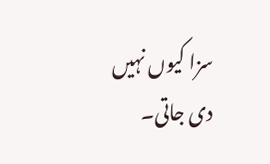سزا کیوں نہیں دی جاتی۔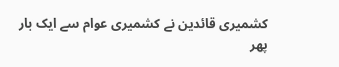کشمیری قائدین نے کشمیری عوام سے ایک بار پھر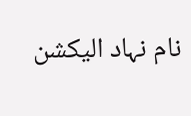نام نہاد الیکشن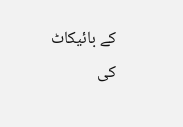کے بائیکاٹ کی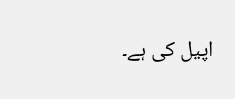اپیل کی ہے۔